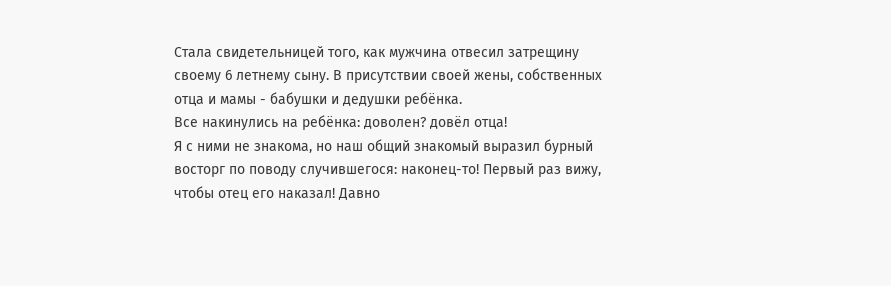Стала свидетельницей того, как мужчина отвесил затрещину своему 6 летнему сыну. В присутствии своей жены, собственных отца и мамы - бабушки и дедушки ребёнка.
Все накинулись на ребёнка: доволен? довёл отца!
Я с ними не знакома, но наш общий знакомый выразил бурный восторг по поводу случившегося: наконец-то! Первый раз вижу, чтобы отец его наказал! Давно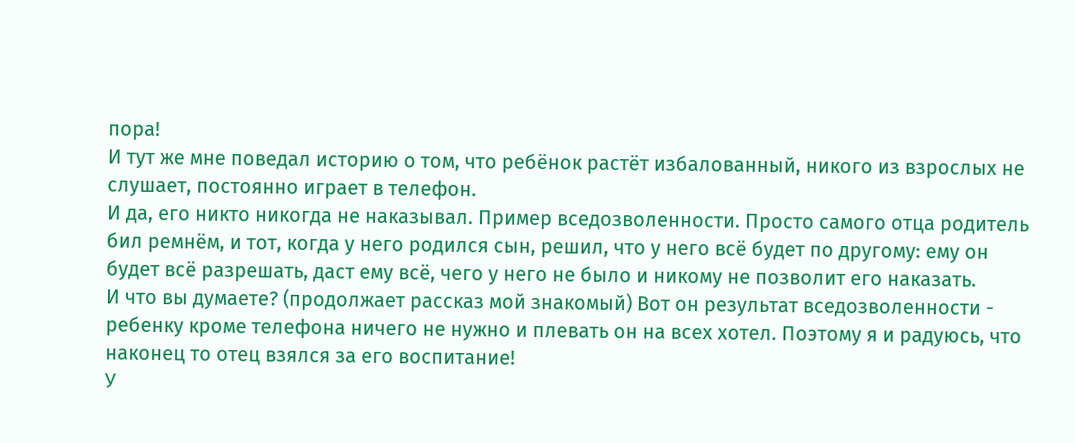пора!
И тут же мне поведал историю о том, что ребёнок растёт избалованный, никого из взрослых не слушает, постоянно играет в телефон.
И да, его никто никогда не наказывал. Пример вседозволенности. Просто самого отца родитель бил ремнём, и тот, когда у него родился сын, решил, что у него всё будет по другому: ему он будет всё разрешать, даст ему всё, чего у него не было и никому не позволит его наказать.
И что вы думаете? (продолжает рассказ мой знакомый) Вот он результат вседозволенности - ребенку кроме телефона ничего не нужно и плевать он на всех хотел. Поэтому я и радуюсь, что наконец то отец взялся за его воспитание!
У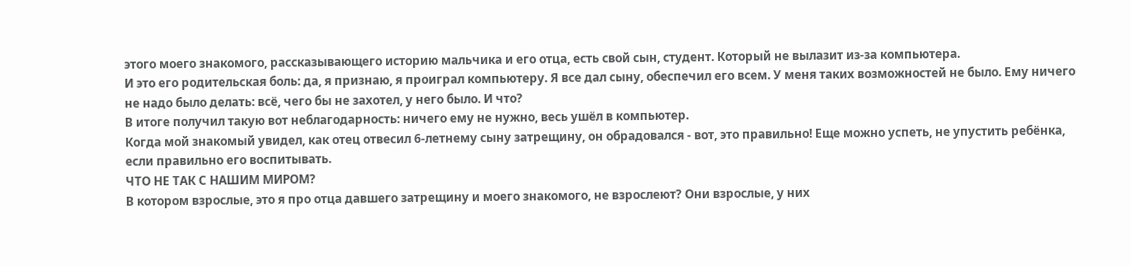этого моего знакомого, рассказывающего историю мальчика и его отца, есть свой сын, студент. Который не вылазит из-за компьютера.
И это его родительская боль: да, я признаю, я проиграл компьютеру. Я все дал сыну, обеспечил его всем. У меня таких возможностей не было. Ему ничего не надо было делать: всё, чего бы не захотел, у него было. И что?
В итоге получил такую вот неблагодарность: ничего ему не нужно, весь ушёл в компьютер.
Когда мой знакомый увидел, как отец отвесил 6-летнему сыну затрещину, он обрадовался - вот, это правильно! Еще можно успеть, не упустить ребёнка, если правильно его воспитывать.
ЧТО НЕ ТАК С НАШИМ МИРОМ?
В котором взрослые, это я про отца давшего затрещину и моего знакомого, не взрослеют? Они взрослые, у них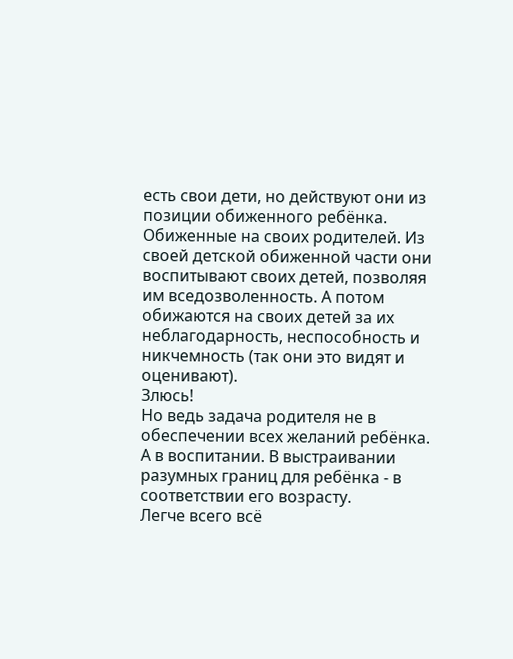есть свои дети, но действуют они из позиции обиженного ребёнка.
Обиженные на своих родителей. Из своей детской обиженной части они воспитывают своих детей, позволяя им вседозволенность. А потом обижаются на своих детей за их неблагодарность, неспособность и никчемность (так они это видят и оценивают).
Злюсь!
Но ведь задача родителя не в обеспечении всех желаний ребёнка. А в воспитании. В выстраивании разумных границ для ребёнка - в соответствии его возрасту.
Легче всего всё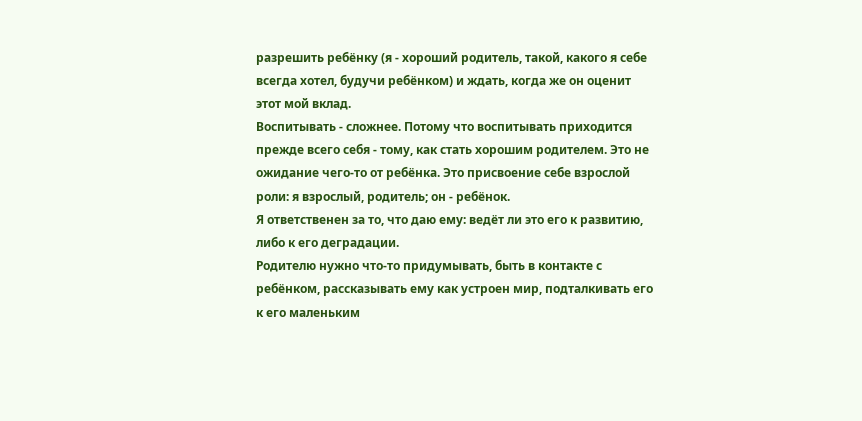разрешить ребёнку (я - хороший родитель, такой, какого я себе всегда хотел, будучи ребёнком) и ждать, когда же он оценит этот мой вклад.
Воспитывать - сложнее. Потому что воспитывать приходится прежде всего себя - тому, как стать хорошим родителем. Это не ожидание чего-то от ребёнка. Это присвоение себе взрослой роли: я взрослый, родитель; он - ребёнок.
Я ответственен за то, что даю ему: ведёт ли это его к развитию, либо к его деградации.
Родителю нужно что-то придумывать, быть в контакте с ребёнком, рассказывать ему как устроен мир, подталкивать его к его маленьким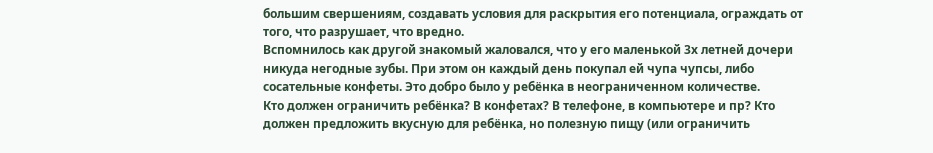большим свершениям, создавать условия для раскрытия его потенциала, ограждать от того, что разрушает, что вредно.
Вспомнилось как другой знакомый жаловался, что у его маленькой 3х летней дочери никуда негодные зубы. При этом он каждый день покупал ей чупа чупсы, либо сосательные конфеты. Это добро было у ребёнка в неограниченном количестве.
Кто должен ограничить ребёнка? В конфетах? В телефоне, в компьютере и пр? Кто должен предложить вкусную для ребёнка, но полезную пищу (или ограничить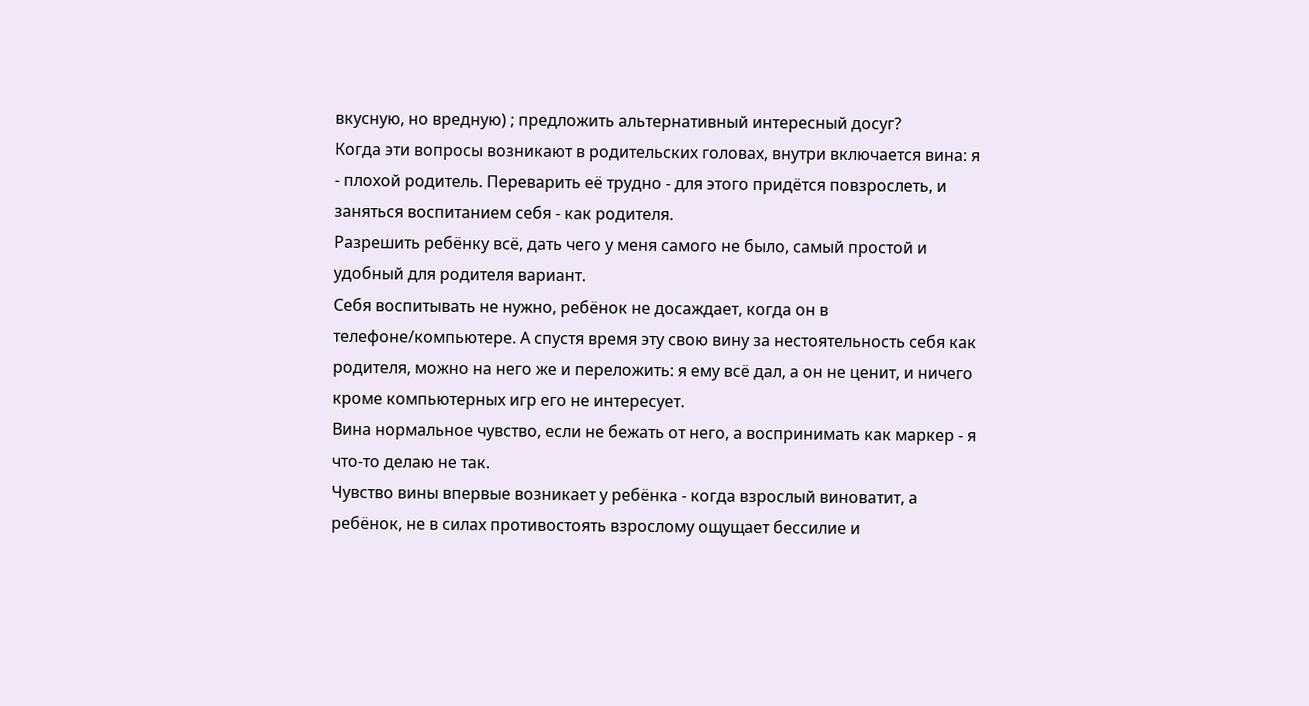вкусную, но вредную) ; предложить альтернативный интересный досуг?
Когда эти вопросы возникают в родительских головах, внутри включается вина: я - плохой родитель. Переварить её трудно - для этого придётся повзрослеть, и заняться воспитанием себя - как родителя.
Разрешить ребёнку всё, дать чего у меня самого не было, самый простой и удобный для родителя вариант.
Себя воспитывать не нужно, ребёнок не досаждает, когда он в телефоне/компьютере. А спустя время эту свою вину за нестоятельность себя как родителя, можно на него же и переложить: я ему всё дал, а он не ценит, и ничего кроме компьютерных игр его не интересует.
Вина нормальное чувство, если не бежать от него, а воспринимать как маркер - я что-то делаю не так.
Чувство вины впервые возникает у ребёнка - когда взрослый виноватит, а ребёнок, не в силах противостоять взрослому ощущает бессилие и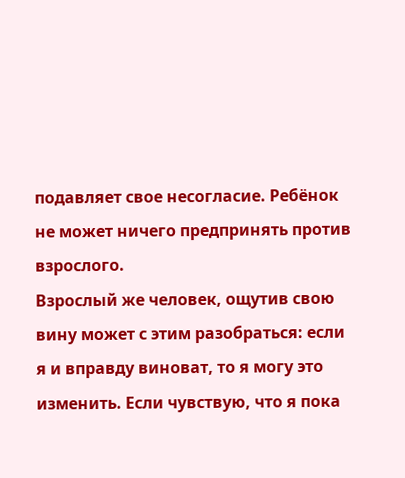подавляет свое несогласие. Ребёнок не может ничего предпринять против взрослого.
Взрослый же человек, ощутив свою вину может с этим разобраться: если я и вправду виноват, то я могу это изменить. Если чувствую, что я пока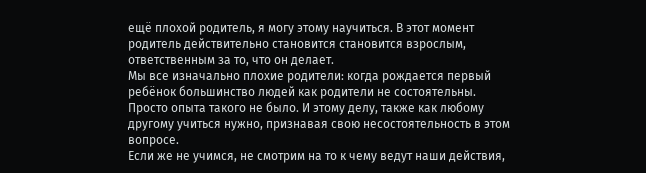ещё плохой родитель, я могу этому научиться. В этот момент родитель действительно становится становится взрослым, ответственным за то, что он делает.
Мы все изначально плохие родители: когда рождается первый ребёнок большинство людей как родители не состоятельны. Просто опыта такого не было. И этому делу, также как любому другому учиться нужно, признавая свою несостоятельность в этом вопросе.
Если же не учимся, не смотрим на то к чему ведут наши действия,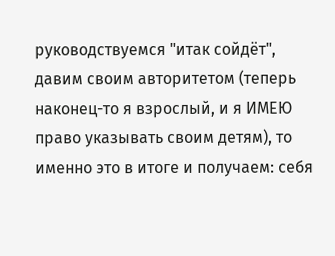руководствуемся "итак сойдёт", давим своим авторитетом (теперь наконец-то я взрослый, и я ИМЕЮ право указывать своим детям), то именно это в итоге и получаем: себя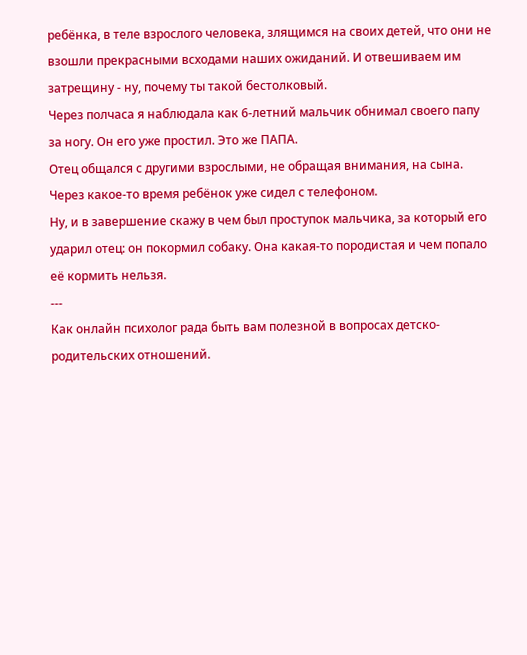ребёнка, в теле взрослого человека, злящимся на своих детей, что они не взошли прекрасными всходами наших ожиданий. И отвешиваем им затрещину - ну, почему ты такой бестолковый.
Через полчаса я наблюдала как 6-летний мальчик обнимал своего папу за ногу. Он его уже простил. Это же ПАПА.
Отец общался с другими взрослыми, не обращая внимания, на сына.
Через какое-то время ребёнок уже сидел с телефоном.
Ну, и в завершение скажу в чем был проступок мальчика, за который его ударил отец: он покормил собаку. Она какая-то породистая и чем попало её кормить нельзя.
---
Как онлайн психолог рада быть вам полезной в вопросах детско-родительских отношений.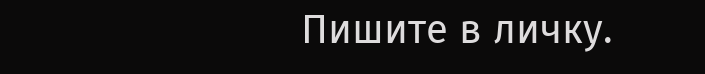Пишите в личку.